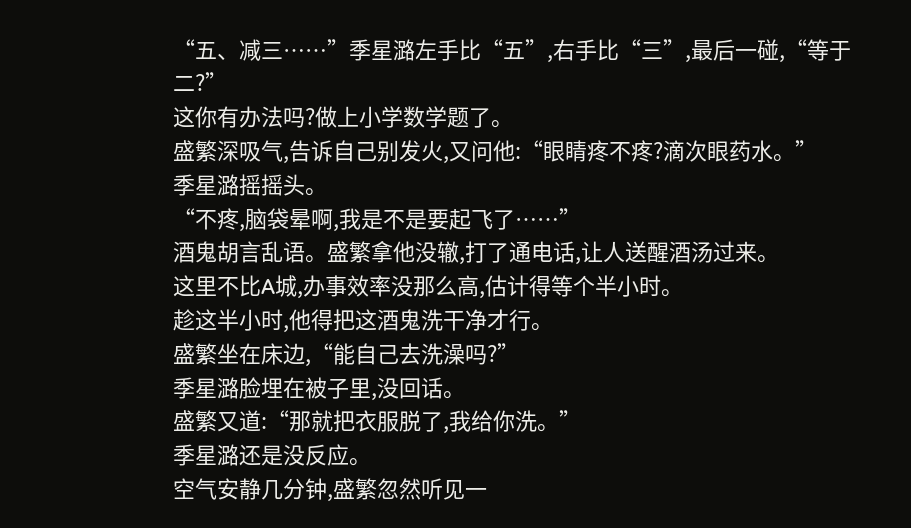“五、减三……”季星潞左手比“五”,右手比“三”,最后一碰,“等于二?”
这你有办法吗?做上小学数学题了。
盛繁深吸气,告诉自己别发火,又问他:“眼睛疼不疼?滴次眼药水。”
季星潞摇摇头。
“不疼,脑袋晕啊,我是不是要起飞了……”
酒鬼胡言乱语。盛繁拿他没辙,打了通电话,让人送醒酒汤过来。
这里不比A城,办事效率没那么高,估计得等个半小时。
趁这半小时,他得把这酒鬼洗干净才行。
盛繁坐在床边,“能自己去洗澡吗?”
季星潞脸埋在被子里,没回话。
盛繁又道:“那就把衣服脱了,我给你洗。”
季星潞还是没反应。
空气安静几分钟,盛繁忽然听见一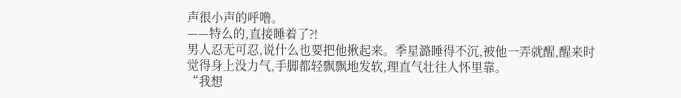声很小声的呼噜。
——特么的,直接睡着了?!
男人忍无可忍,说什么也要把他揪起来。季星潞睡得不沉,被他一弄就醒,醒来时觉得身上没力气,手脚都轻飘飘地发软,理直气壮往人怀里靠。
“我想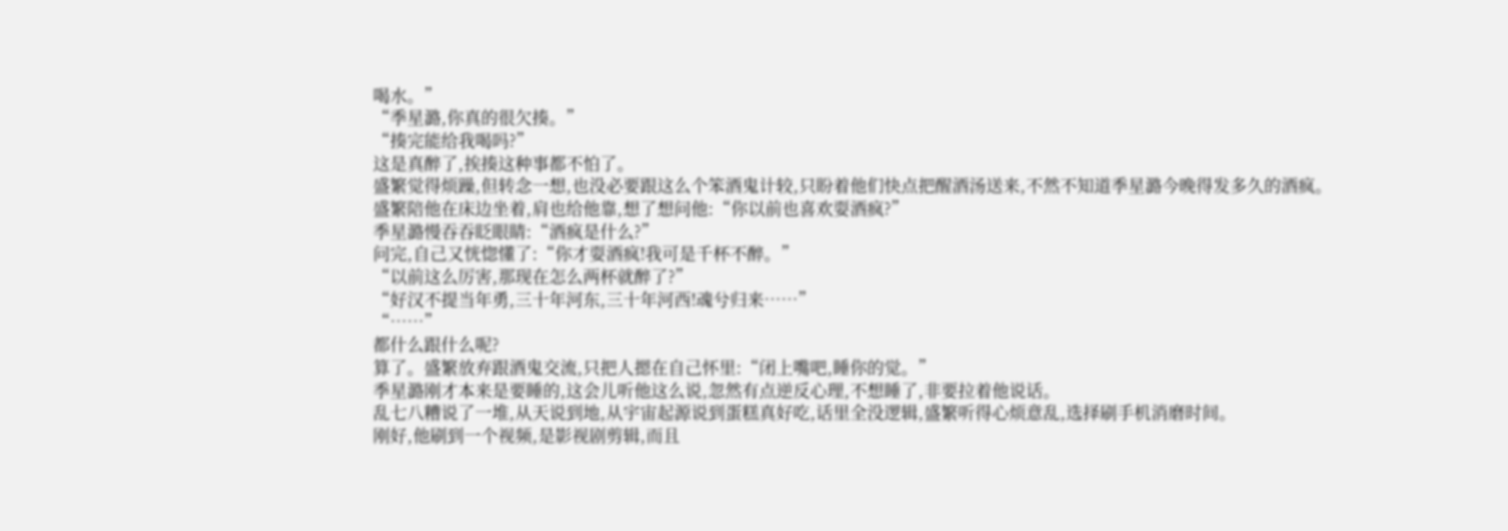喝水。”
“季星潞,你真的很欠揍。”
“揍完能给我喝吗?”
这是真醉了,挨揍这种事都不怕了。
盛繁觉得烦躁,但转念一想,也没必要跟这么个笨酒鬼计较,只盼着他们快点把醒酒汤送来,不然不知道季星潞今晚得发多久的酒疯。
盛繁陪他在床边坐着,肩也给他靠,想了想问他:“你以前也喜欢耍酒疯?”
季星潞慢吞吞眨眼睛:“酒疯是什么?”
问完,自己又恍惚懂了:“你才耍酒疯!我可是千杯不醉。”
“以前这么厉害,那现在怎么两杯就醉了?”
“好汉不提当年勇,三十年河东,三十年河西!魂兮归来……”
“……”
都什么跟什么呢?
算了。盛繁放弃跟酒鬼交流,只把人摁在自己怀里:“闭上嘴吧,睡你的觉。”
季星潞刚才本来是要睡的,这会儿听他这么说,忽然有点逆反心理,不想睡了,非要拉着他说话。
乱七八糟说了一堆,从天说到地,从宇宙起源说到蛋糕真好吃,话里全没逻辑,盛繁听得心烦意乱,选择刷手机消磨时间。
刚好,他刷到一个视频,是影视剧剪辑,而且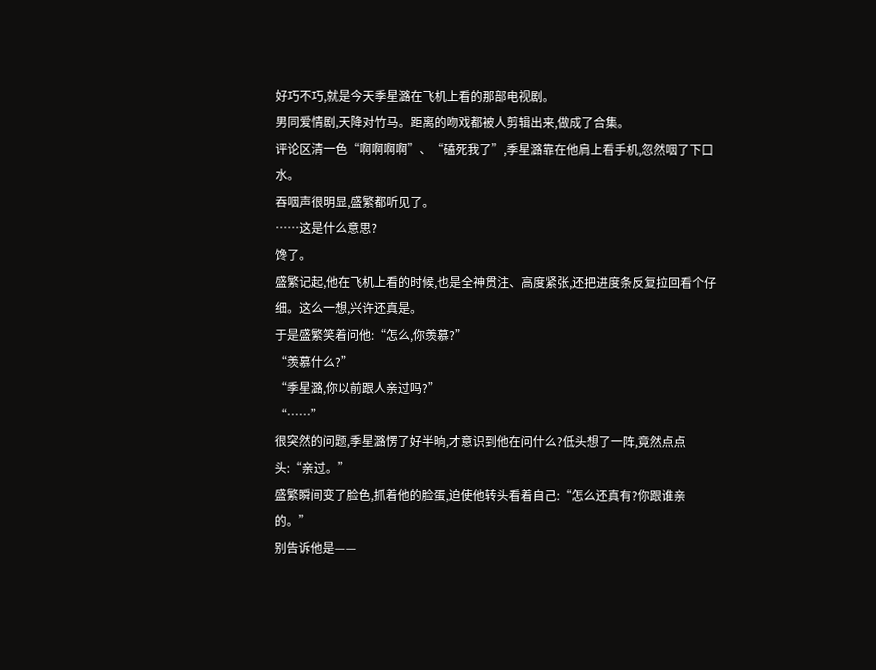好巧不巧,就是今天季星潞在飞机上看的那部电视剧。
男同爱情剧,天降对竹马。距离的吻戏都被人剪辑出来,做成了合集。
评论区清一色“啊啊啊啊”、“磕死我了”,季星潞靠在他肩上看手机,忽然咽了下口水。
吞咽声很明显,盛繁都听见了。
……这是什么意思?
馋了。
盛繁记起,他在飞机上看的时候,也是全神贯注、高度紧张,还把进度条反复拉回看个仔细。这么一想,兴许还真是。
于是盛繁笑着问他:“怎么,你羡慕?”
“羡慕什么?”
“季星潞,你以前跟人亲过吗?”
“……”
很突然的问题,季星潞愣了好半晌,才意识到他在问什么?低头想了一阵,竟然点点头:“亲过。”
盛繁瞬间变了脸色,抓着他的脸蛋,迫使他转头看着自己:“怎么还真有?你跟谁亲的。”
别告诉他是——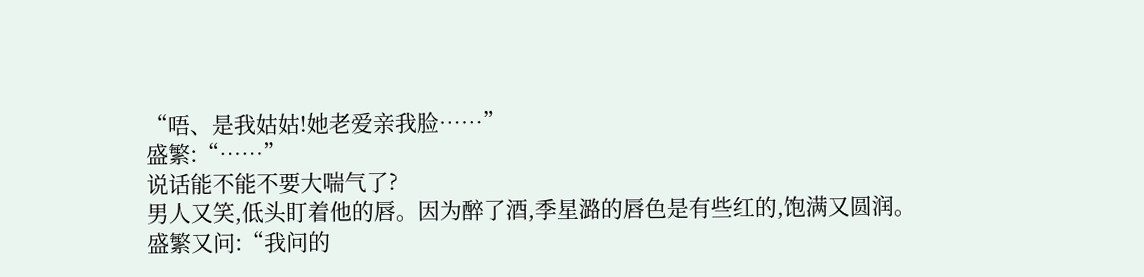“唔、是我姑姑!她老爱亲我脸……”
盛繁:“……”
说话能不能不要大喘气了?
男人又笑,低头盯着他的唇。因为醉了酒,季星潞的唇色是有些红的,饱满又圆润。
盛繁又问:“我问的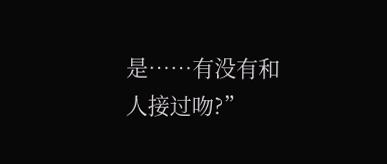是……有没有和人接过吻?”